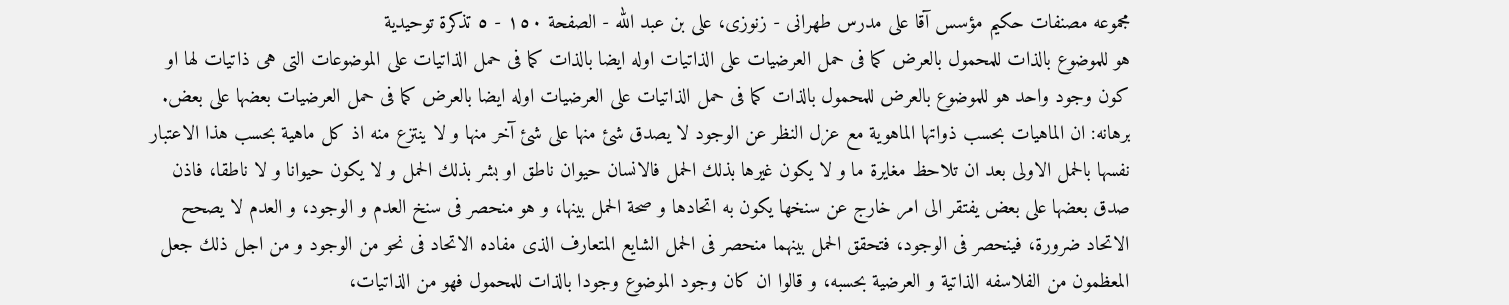مجموعه مصنفات حكيم مؤسس آقا على مدرس طهرانى - زنوزى، على بن عبد الله - الصفحة ١٥٠ - ٥ تذكرة توحيدية
هو للموضوع بالذات للمحمول بالعرض كما فى حمل العرضيات على الذاتيات اوله ايضا بالذات كما فى حمل الذاتيات على الموضوعات التى هى ذاتيات لها او كون وجود واحد هو للموضوع بالعرض للمحمول بالذات كما فى حمل الذاتيات على العرضيات اوله ايضا بالعرض كما فى حمل العرضيات بعضها على بعض.
برهانه: ان الماهيات بحسب ذواتها الماهوية مع عزل النظر عن الوجود لا يصدق شئ منها على شئ آخر منها و لا ينتزع منه اذ كل ماهية بحسب هذا الاعتبار نفسها بالحمل الاولى بعد ان تلاحظ مغايرة ما و لا يكون غيرها بذلك الحمل فالانسان حيوان ناطق او بشر بذلك الحمل و لا يكون حيوانا و لا ناطقا، فاذن صدق بعضها على بعض يفتقر الى امر خارج عن سنخها يكون به اتحادها و صحة الحمل بينها، و هو منحصر فى سنخ العدم و الوجود، و العدم لا يصحح الاتحاد ضرورة، فينحصر فى الوجود، فتحقق الحمل بينهما منحصر فى الحمل الشايع المتعارف الذى مفاده الاتحاد فى نحو من الوجود و من اجل ذلك جعل المعظمون من الفلاسفه الذاتية و العرضية بحسبه، و قالوا ان كان وجود الموضوع وجودا بالذات للمحمول فهو من الذاتيات،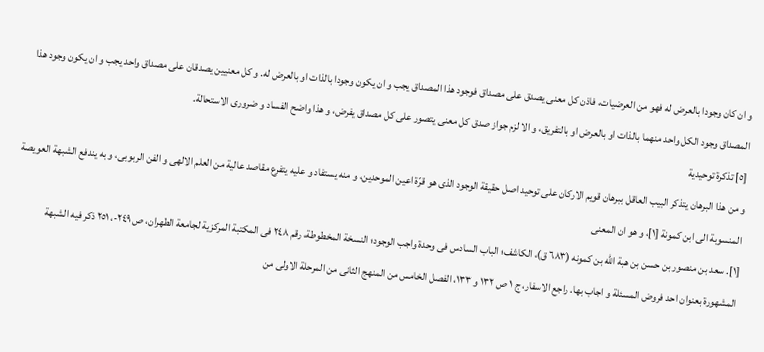و ان كان وجودا بالعرض له فهو من العرضيات، فاذن كل معنى يصدق على مصداق فوجود هذا المصداق يجب و ان يكون وجودا بالذات او بالعرض له. و كل معنيين يصدقان على مصداق واحد يجب و ان يكون وجود هذا المصداق وجود الكل واحد منهما بالذات او بالعرض او بالتفريق، و الا لزم جواز صدق كل معنى يتصور على كل مصداق يفرض، و هذا واضح الفساد و ضرورى الاستحالة.
[٥] تذكرة توحيدية
و من هذا البرهان يتذكر البيب العاقل ببرهان قويم الاركان على توحيد اصل حقيقة الوجود الذى هو قرّة اعين الموحدين، و منه يستفاد و عليه يتفرع مقاصد عالية من العلم الالهى و الفن الربوبى، و به يندفع الشبهة العويصة المنسوبة الى ابن كمونة [١]، و هو ان المعنى
[١]. سعد بن منصور بن حسن بن هبة الله بن كمونه (٦٨٣ ق)، الكاشف؛ الباب السادس فى وحدة واجب الوجود؛ النسخة المخطوطة، رقم ٢٤٨ فى المكتبة المركزية لجامعة الطهران، ص ٢٤٩-، ٢٥١ ذكر فيه الشبهة المشهورة بعنوان احد فروض المسئلة و اجاب بها. راجع الاسفار، ج ١ ص ١٣٢ و ١٣٣، الفصل الخامس من المنهج الثانى من المرحلة الاولى من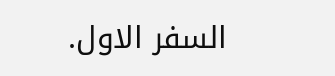السفر الاول.